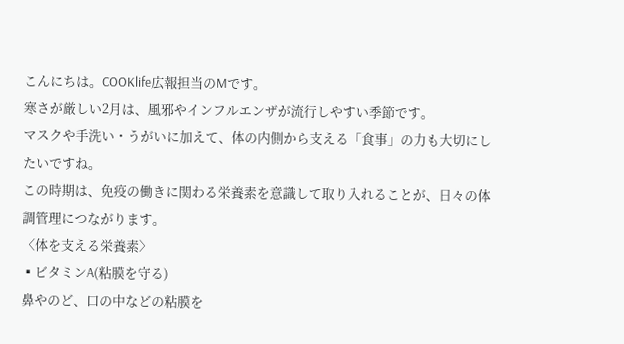こんにちは。COOKlife広報担当のMです。
寒さが厳しい2月は、風邪やインフルエンザが流行しやすい季節です。
マスクや手洗い・うがいに加えて、体の内側から支える「食事」の力も大切にしたいですね。
この時期は、免疫の働きに関わる栄養素を意識して取り入れることが、日々の体調管理につながります。
〈体を支える栄養素〉
▪ビタミンA(粘膜を守る)
鼻やのど、口の中などの粘膜を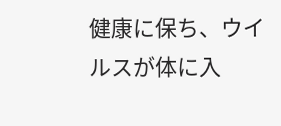健康に保ち、ウイルスが体に入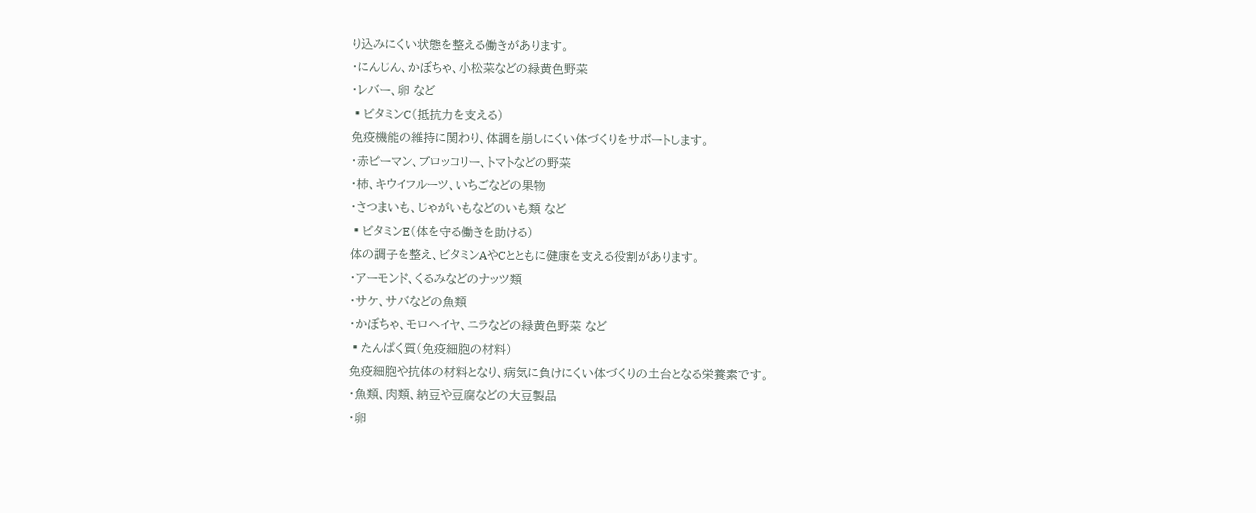り込みにくい状態を整える働きがあります。
・にんじん、かぼちゃ、小松菜などの緑黄色野菜
・レバー、卵 など
▪ビタミンC(抵抗力を支える)
免疫機能の維持に関わり、体調を崩しにくい体づくりをサポートします。
・赤ピーマン、ブロッコリー、トマトなどの野菜
・柿、キウイフルーツ、いちごなどの果物
・さつまいも、じゃがいもなどのいも類 など
▪ビタミンE(体を守る働きを助ける)
体の調子を整え、ビタミンAやCとともに健康を支える役割があります。
・アーモンド、くるみなどのナッツ類
・サケ、サバなどの魚類
・かぼちゃ、モロヘイヤ、ニラなどの緑黄色野菜 など
▪たんぱく質(免疫細胞の材料)
免疫細胞や抗体の材料となり、病気に負けにくい体づくりの土台となる栄養素です。
・魚類、肉類、納豆や豆腐などの大豆製品
・卵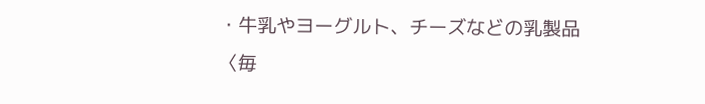・牛乳やヨーグルト、チーズなどの乳製品
〈毎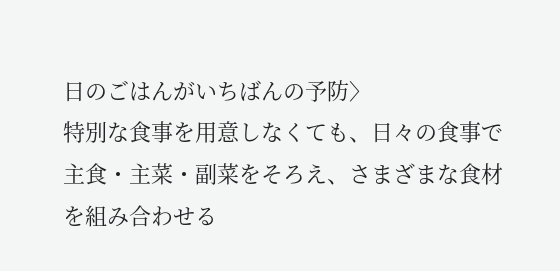日のごはんがいちばんの予防〉
特別な食事を用意しなくても、日々の食事で主食・主菜・副菜をそろえ、さまざまな食材を組み合わせる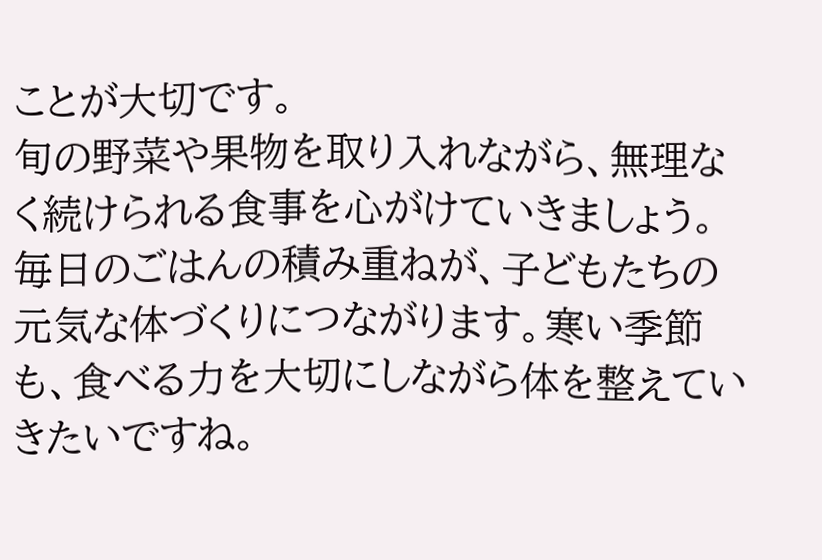ことが大切です。
旬の野菜や果物を取り入れながら、無理なく続けられる食事を心がけていきましょう。
毎日のごはんの積み重ねが、子どもたちの元気な体づくりにつながります。寒い季節も、食べる力を大切にしながら体を整えていきたいですね。